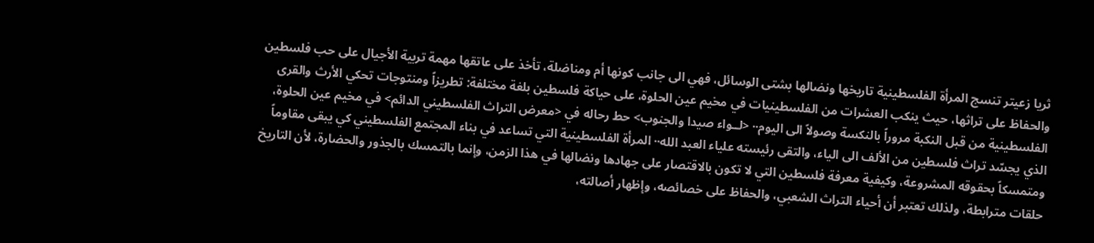ثريا زعيتر تنسج المرأة الفلسطينية تاريخها ونضالها بشتى الوسائل، فهي الى جانب كونها أم ومناضلة، تأخذ على عاتقها مهمة تربية الأجيال على حب فلسطين والحفاظ على تراثها، حيث ينكب العشرات من الفلسطينيات في مخيم عين الحلوة، على حياكة فلسطين بلغة مختلفة: تطريزاً ومنتوجات تحكي الأرث والقرى الفلسطينية من قبل النكبة مروراً بالنكسة وصولاً الى اليوم·· <لــواء صيدا والجنوب> حط رحاله في <معرض التراث الفلسطيني الدائم> في مخيم عين الحلوة، الذي يجسّد تراث فلسطين من الألف الى الياء، والتقى رئيسته علياء العبد الله·· المرأة الفلسطينية التي تساعد في بناء المجتمع الفلسطيني كي يبقى مقاوماً ومتمسكاً بحقوقه المشروعة، وكيفية معرفة فلسطين التي لا تكون بالاقتصار على جهادها ونضالها في هذا الزمن، وإنما بالتمسك بالجذور والحضارة، لأن التاريخ حلقات مترابطة، ولذلك تعتبر أن أحياء التراث الشعبي، والحفاظ على خصائصه، وإظهار أصالته،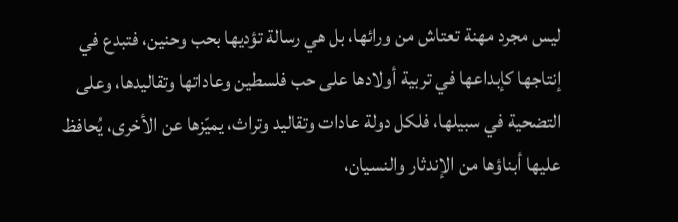ليس مجرد مهنة تعتاش من ورائها، بل هي رسالة تؤديها بحب وحنين، فتبدع في إنتاجها كإبداعها في تربية أولادها على حب فلسطين وعاداتها وتقاليدها، وعلى التضحية في سبيلها، فلكل دولة عادات وتقاليد وتراث، يميّزها عن الأخرى، يُحافظ عليها أبناؤها من الإندثار والنسيان،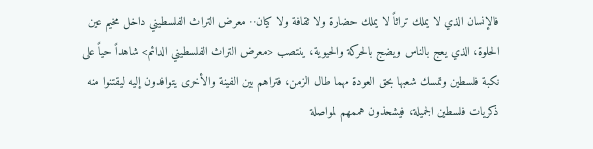فالإنسان الذي لا يملك تراثاً لا يملك حضارة ولا ثقافة ولا كيان·· معرض التراث الفلسطيني داخل مخيم عين الحلوة، الذي يعج بالناس ويضج بالحركة والحيوية، ينتصب <معرض التراث الفلسطيني الدائم> شاهداً حياً على نكبة فلسطين وتمسك شعبها بحق العودة مهما طال الزمن، فتراهم بين الفينة والأخرى يتوافدون إليه ليقتنوا منه ذكريات فلسطين الجميلة، فيشحذون هممهم لمواصلة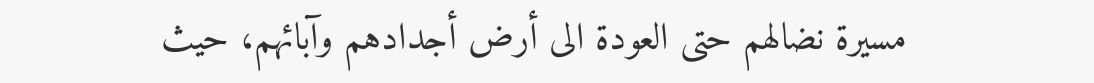مسيرة نضالهم حتى العودة الى أرض أجدادهم وآبائهم، حيث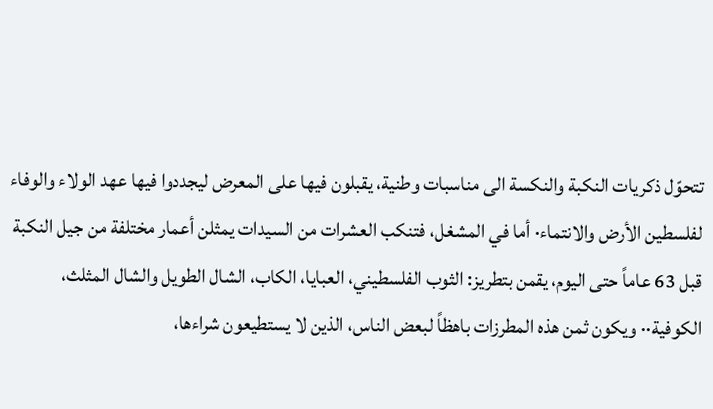تتحوّل ذكريات النكبة والنكسة الى مناسبات وطنية، يقبلون فيها على المعرض ليجددوا فيها عهد الولاء والوفاء لفلسطين الأرض والانتماء· أما في المشغل، فتنكب العشرات من السيدات يمثلن أعمار مختلفة من جيل النكبة قبل 63 عاماً حتى اليوم، يقمن بتطريز: الثوب الفلسطيني، العبايا، الكاب، الشال الطويل والشال المثلث، الكوفية·· ويكون ثمن هذه المطرزات باهظاً لبعض الناس، الذين لا يستطيعون شراءها،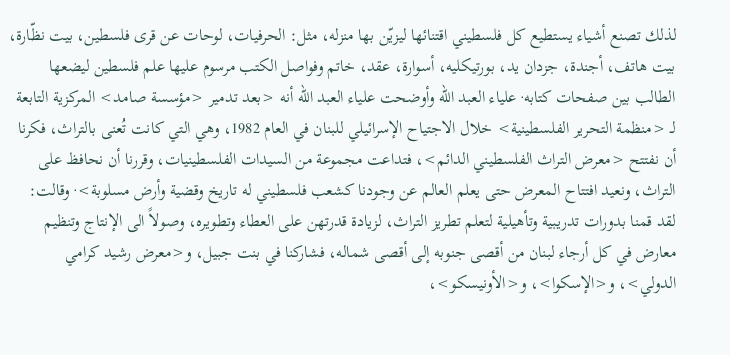لذلك تصنع أشياء يستطيع كل فلسطيني اقتنائها ليزيّن بها منزله، مثل: الحرفيات، لوحات عن قرى فلسطين، بيت نظّارة، بيت هاتف، أجندة، جزدان يد، بورتيكليه، أسوارة، عقد، خاتم وفواصل الكتب مرسوم عليها علم فلسطين ليضعها الطالب بين صفحات كتابه· علياء العبد الله وأوضحت علياء العبد الله أنه <بعد تدمير <مؤسسة صامد> المركزية التابعة لـ <منظمة التحرير الفلسطينية> خلال الاجتياح الإسرائيلي للبنان في العام 1982، وهي التي كانت تُعنى بالتراث، فكرنا أن نفتتح <معرض التراث الفلسطيني الدائم>، فتداعت مجموعة من السيدات الفلسطينيات، وقررنا أن نحافظ على التراث، ونعيد افتتاح المعرض حتى يعلم العالم عن وجودنا كشعب فلسطيني له تاريخ وقضية وأرض مسلوبة>· وقالت: لقد قمنا بدورات تدريبية وتأهيلية لتعلم تطريز التراث، لزيادة قدرتهن على العطاء وتطويره، وصولاً الى الإنتاج وتنظيم معارض في كل أرجاء لبنان من أقصى جنوبه إلى أقصى شماله، فشاركنا في بنت جبيل، و<معرض رشيد كرامي الدولي>، و<الإسكوا>، و<الأونيسكو>،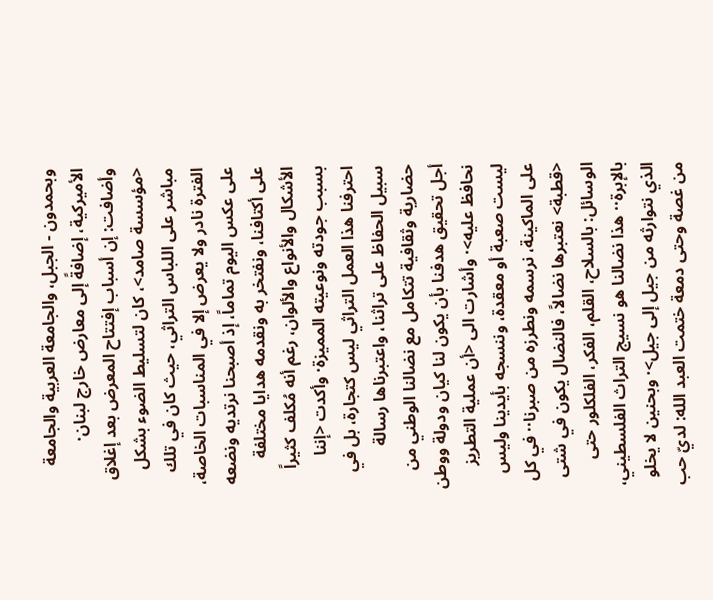وبحمدون - الجبل، والجامعة العربية والجامعة الأميركية، إضافةً إلى معارض خارج لبنان· وأضافت: إن أسباب إفتتاح المعرض بعد إغلاق <مؤسسة صامد>، كان لتسليط الضوء بشكل مباشر على اللباس التراثي، حيث كان في تلك الفترة نادر ولا يعرض إلا في المناسبات الخاصة، على عكس اليوم تماماً، إذ أصبحنا نرتديه ونضعه على أكتافنا، ونفتخر به ونقدمه هدايا مختلفة الأشكال والأنواع والألوان، رغم أنه مُكلف كثيراً بسبب جودته ونوعيته المميزة· وأكدت <إننا احترفنا هذا العمل التراثي ليس كتجارة، بل في سبيل الحفاظ على تراثنا، واعتبرناها رسالة حضارية وثقافية تتكامل مع نضالنا الوطني من أجل تحقيق هدفنا بأن يكون لنا كيان ودولة ووطن نحافظ عليه>· وأشارت الى <أن عملية التطريز ليست صعبة أو معقدة، وننسجه بأيدينا وليس على الماكينة، نرسمه ونطرزه من صبرنا·· في كل <قطبة> نعتبرها نضالاً، فالنضال يكون في شتى الوسائل: بالسلاح، القلم، الفكر، الفلكلور حتى بالإبرة·· هذا نضالنا هو نسيج التراث الفلسطيني، الذي نتوارثه من جيل إلى جيل>· وبحنين لا يخلو من غصة وحتى دمعة ختمت العبد الله: لديّ حب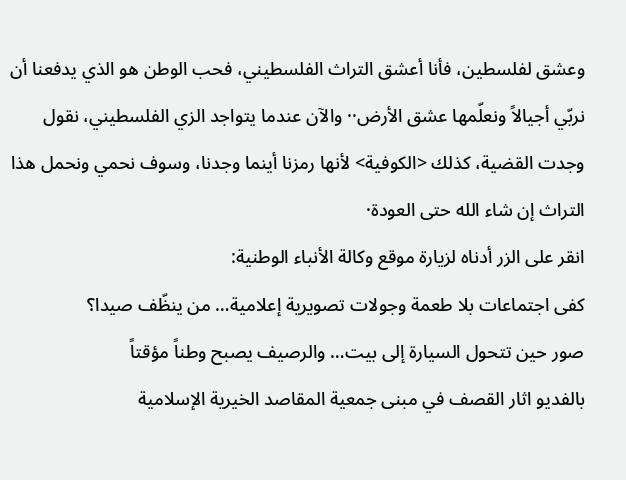وعشق لفلسطين، فأنا أعشق التراث الفلسطيني، فحب الوطن هو الذي يدفعنا أن نربّي أجيالاً ونعلّمها عشق الأرض·· والآن عندما يتواجد الزي الفلسطيني، نقول وجدت القضية، كذلك <الكوفية> لأنها رمزنا أينما وجدنا، وسوف نحمي ونحمل هذا التراث إن شاء الله حتى العودة·
انقر على الزر أدناه لزيارة موقع وكالة الأنباء الوطنية:
كفى اجتماعات بلا طعمة وجولات تصويرية إعلامية… من ينظّف صيدا؟
صور حين تتحول السيارة إلى بيت… والرصيف يصبح وطناً مؤقتاً
بالفديو اثار القصف في مبنى جمعية المقاصد الخيرية الإسلامية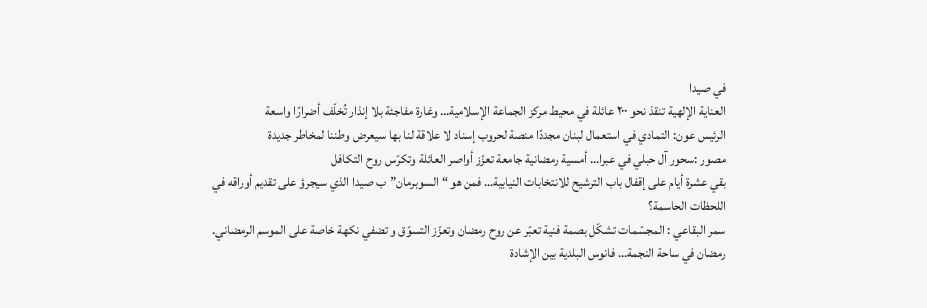في صيدا
العناية الإلهية تنقذ نحو ٢٠٠ عائلة في محيط مركز الجماعة الإسلامية… وغارة مفاجئة بلا إنذار تُخلّف أضرارًا واسعة
الرئيس عون: التمادي في استعمال لبنان مجددًا منصة لحروب إسناد لا علاقة لنا بها سيعرض وطننا لمخاطر جديدة
مصور :سحور آل حبلي في عبرا… أمسية رمضانية جامعة تعزّز أواصر العائلة وتكرّس روح التكافل
بقي عشرة أيام على إقفال باب الترشيح للانتخابات النيابية… فمن هو “السوبرمان”ب صيدا الذي سيجرؤ على تقديم أوراقه في اللحظات الحاسمة؟
سمر البقاعي : المجسّمات تشكّل بصمة فنية تعبّر عن روح رمضان وتعزّز التسوّق و تضفي نكهة خاصة على الموسم الرمضاني.
رمضان في ساحة النجمة… فانوس البلدية بين الإشادة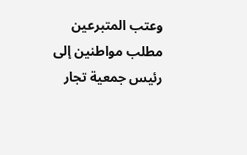وعتب المتبرعين
مطلب مواطنين إلى رئيس جمعية تجار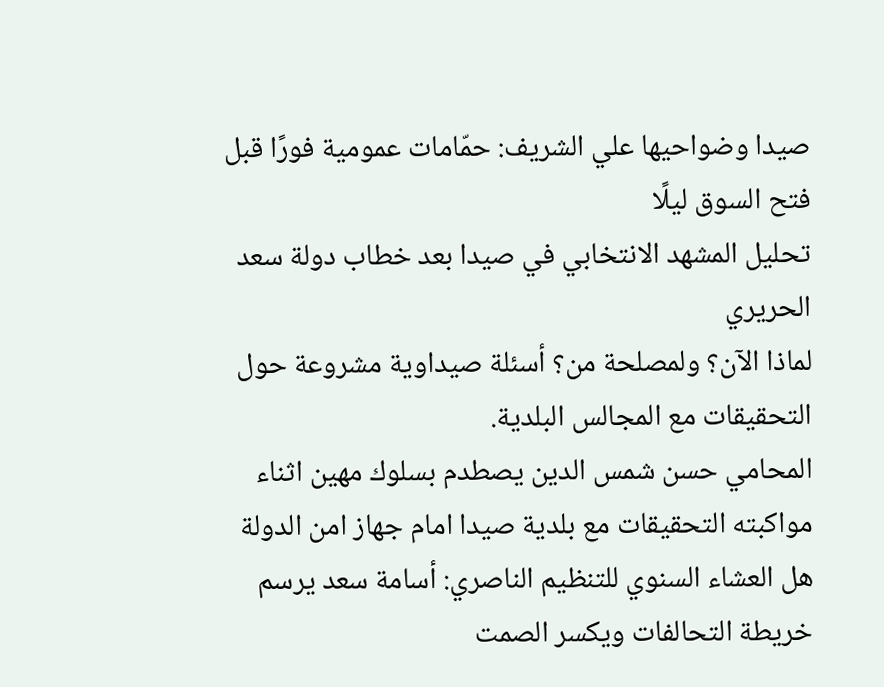صيدا وضواحيها علي الشريف: حمّامات عمومية فورًا قبل فتح السوق ليلًا
تحليل المشهد الانتخابي في صيدا بعد خطاب دولة سعد الحريري
لماذا الآن؟ ولمصلحة من؟ أسئلة صيداوية مشروعة حول التحقيقات مع المجالس البلدية.
المحامي حسن شمس الدين يصطدم بسلوك مهين اثناء مواكبته التحقيقات مع بلدية صيدا امام جهاز امن الدولة
هل العشاء السنوي للتنظيم الناصري: أسامة سعد يرسم خريطة التحالفات ويكسر الصمت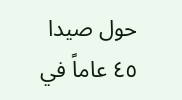حول صيدا
٤٥ عاماً في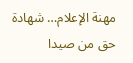مهنة الإعلام… شهادة حق من صيدا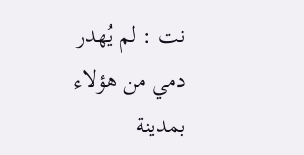نت : لم يُهدر دمي من هؤلاء بمدينة